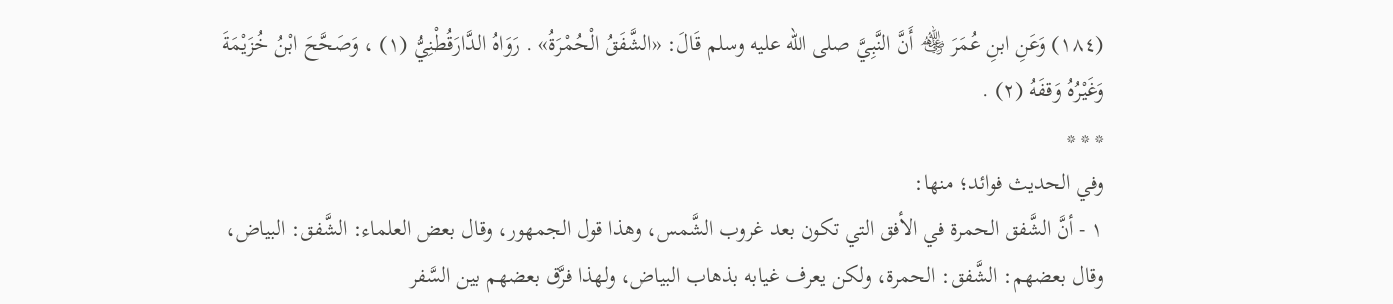(١٨٤) وَعَنِ ابنِ عُمَرَ ﵃ أَنَّ النَّبِيَّ صلى الله عليه وسلم قَالَ: «الشَّفَقُ الْحُمْرَةُ» . رَوَاهُ الدَّارَقُطْنِيُّ (١) ، وَصَحَّحَ ابْنُ خُزَيْمَةَ وَغَيْرُهُ وَقفَهُ (٢) .
* * *
وفي الحديث فوائد؛ منها:
١ - أنَّ الشَّفق الحمرة في الأفق التي تكون بعد غروب الشَّمس، وهذا قول الجمهور، وقال بعض العلماء: الشَّفق: البياض، وقال بعضهم: الشَّفق: الحمرة، ولكن يعرف غيابه بذهاب البياض، ولهذا فرَّق بعضهم بين السَّفر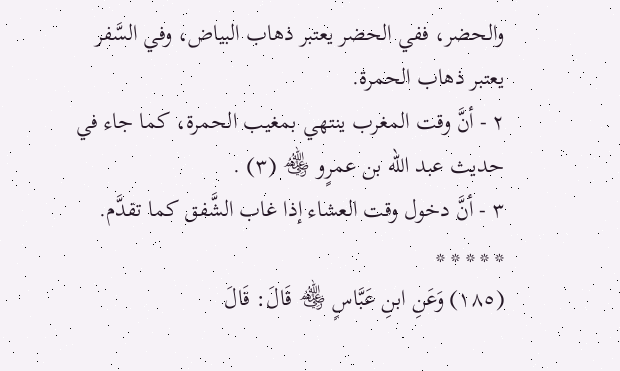والحضر، ففي الحضر يعتبر ذهاب البياض، وفي السَّفر يعتبر ذهاب الحمرة.
٢ - أنَّ وقت المغرب ينتهي بمغيب الحمرة، كما جاء في حديث عبد الله بن عمرٍو ﵃ (٣) .
٣ - أنَّ دخول وقت العشاء إذا غاب الشَّفق كما تقدَّم.
* * * * *
(١٨٥) وَعَنِ ابنِ عَبَّاسٍ ﵃ قَالَ: قَالَ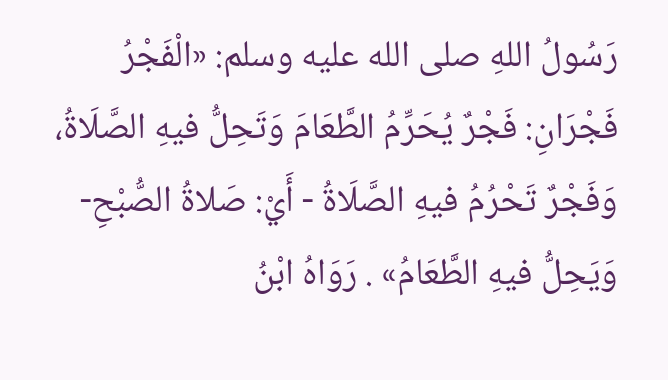رَسُولُ اللهِ صلى الله عليه وسلم: «الْفَجْرُ فَجْرَانِ: فَجْرٌ يُحَرِّمُ الطَّعَامَ وَتَحِلُّ فيهِ الصَّلَاةُ، وَفَجْرٌ تَحْرُمُ فيهِ الصَّلَاةُ - أَيْ: صَلاةُ الصُّبْحِ- وَيَحِلُّ فيهِ الطَّعَامُ» . رَوَاهُ ابْنُ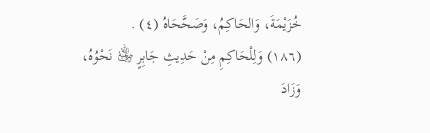خُزَيْمَةَ، وَالحَاكِمُ، وَصَحَّحَاهُ (٤) .
(١٨٦) وَلِلْحَاكِمِ مِنْ حَدِيثِ جَابِرٍ ﵁ نَحْوُهُ، وَزَادَ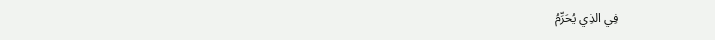فِي الذِي يُحَرِّمُ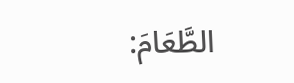الطَّعَامَ: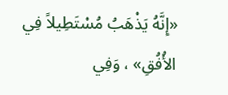«إِنَّهُ يَذْهَبُ مُسْتَطِيلاً فِي الأُفُقِ» ، وَفِي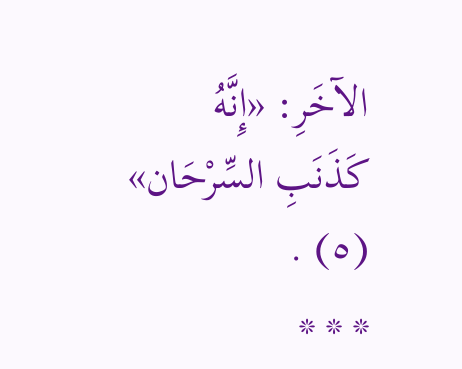الآخَرِ: «إِنَّهُ كَذَنَبِ السِّرْحَان» (٥) .
* * *